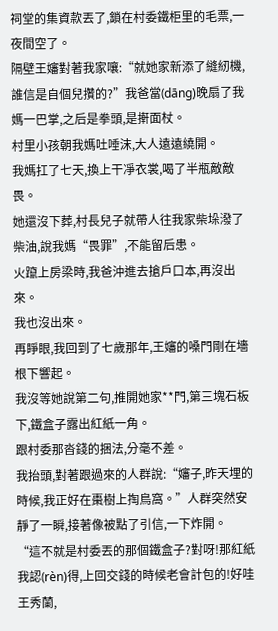祠堂的集資款丟了,鎖在村委鐵柜里的毛票,一夜間空了。
隔壁王嬸對著我家嚷:“就她家新添了縫紉機,誰信是自個兒攢的?”我爸當(dāng)晚扇了我媽一巴掌,之后是拳頭,是搟面杖。
村里小孩朝我媽吐唾沫,大人遠遠繞開。
我媽扛了七天,換上干凈衣裳,喝了半瓶敵敵畏。
她還沒下葬,村長兒子就帶人往我家柴垛潑了柴油,說我媽“畏罪”,不能留后患。
火躥上房梁時,我爸沖進去搶戶口本,再沒出來。
我也沒出來。
再睜眼,我回到了七歲那年,王嬸的嗓門剛在墻根下響起。
我沒等她說第二句,推開她家**門,第三塊石板下,鐵盒子露出紅紙一角。
跟村委那沓錢的捆法,分毫不差。
我抬頭,對著跟過來的人群說:“嬸子,昨天埋的時候,我正好在棗樹上掏鳥窩。”人群突然安靜了一瞬,接著像被點了引信,一下炸開。
“這不就是村委丟的那個鐵盒子?對呀!那紅紙我認(rèn)得,上回交錢的時候老會計包的!好哇王秀蘭,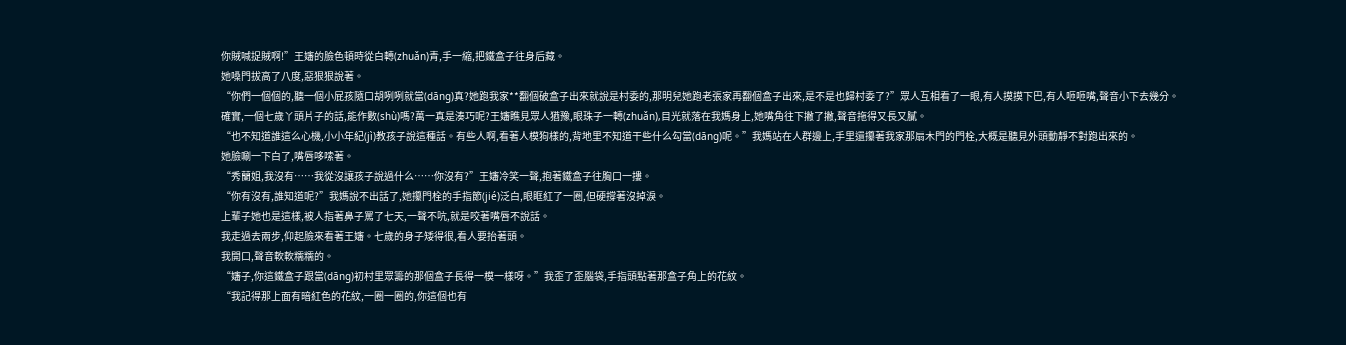你賊喊捉賊啊!”王嬸的臉色頓時從白轉(zhuǎn)青,手一縮,把鐵盒子往身后藏。
她嗓門拔高了八度,惡狠狠說著。
“你們一個個的,聽一個小屁孩隨口胡咧咧就當(dāng)真?她跑我家**翻個破盒子出來就說是村委的,那明兒她跑老張家再翻個盒子出來,是不是也歸村委了?”眾人互相看了一眼,有人摸摸下巴,有人咂咂嘴,聲音小下去幾分。
確實,一個七歲丫頭片子的話,能作數(shù)嗎?萬一真是湊巧呢?王嬸瞧見眾人猶豫,眼珠子一轉(zhuǎn),目光就落在我媽身上,她嘴角往下撇了撇,聲音拖得又長又膩。
“也不知道誰這么心機,小小年紀(jì)教孩子說這種話。有些人啊,看著人模狗樣的,背地里不知道干些什么勾當(dāng)呢。”我媽站在人群邊上,手里還攥著我家那扇木門的門栓,大概是聽見外頭動靜不對跑出來的。
她臉唰一下白了,嘴唇哆嗦著。
“秀蘭姐,我沒有……我從沒讓孩子說過什么……你沒有?”王嬸冷笑一聲,抱著鐵盒子往胸口一摟。
“你有沒有,誰知道呢?”我媽說不出話了,她攥門栓的手指節(jié)泛白,眼眶紅了一圈,但硬撐著沒掉淚。
上輩子她也是這樣,被人指著鼻子罵了七天,一聲不吭,就是咬著嘴唇不說話。
我走過去兩步,仰起臉來看著王嬸。七歲的身子矮得很,看人要抬著頭。
我開口,聲音軟軟糯糯的。
“嬸子,你這鐵盒子跟當(dāng)初村里眾籌的那個盒子長得一模一樣呀。”我歪了歪腦袋,手指頭點著那盒子角上的花紋。
“我記得那上面有暗紅色的花紋,一圈一圈的,你這個也有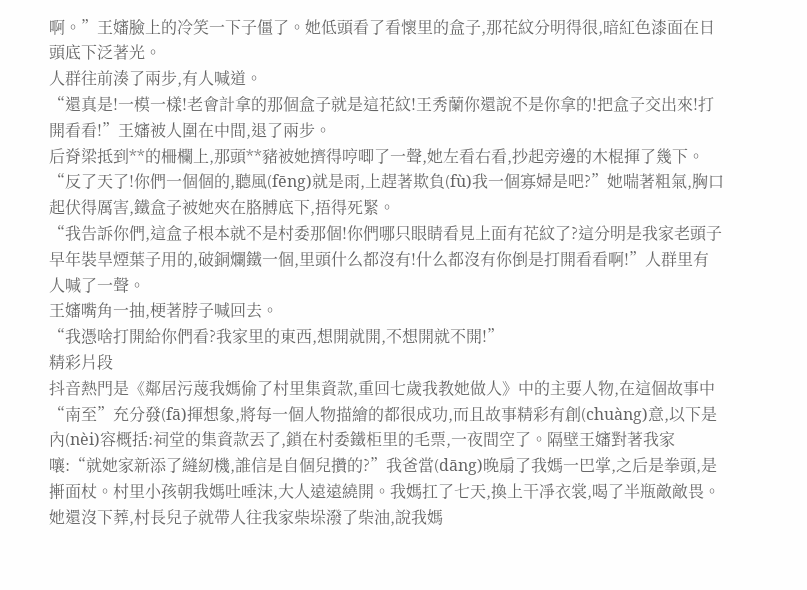啊。”王嬸臉上的冷笑一下子僵了。她低頭看了看懷里的盒子,那花紋分明得很,暗紅色漆面在日頭底下泛著光。
人群往前湊了兩步,有人喊道。
“還真是!一模一樣!老會計拿的那個盒子就是這花紋!王秀蘭你還說不是你拿的!把盒子交出來!打開看看!”王嬸被人圍在中間,退了兩步。
后脊梁抵到**的柵欄上,那頭**豬被她擠得哼唧了一聲,她左看右看,抄起旁邊的木棍揮了幾下。
“反了天了!你們一個個的,聽風(fēng)就是雨,上趕著欺負(fù)我一個寡婦是吧?”她喘著粗氣,胸口起伏得厲害,鐵盒子被她夾在胳膊底下,捂得死緊。
“我告訴你們,這盒子根本就不是村委那個!你們哪只眼睛看見上面有花紋了?這分明是我家老頭子早年裝旱煙葉子用的,破銅爛鐵一個,里頭什么都沒有!什么都沒有你倒是打開看看啊!”人群里有人喊了一聲。
王嬸嘴角一抽,梗著脖子喊回去。
“我憑啥打開給你們看?我家里的東西,想開就開,不想開就不開!”
精彩片段
抖音熱門是《鄰居污蔑我媽偷了村里集資款,重回七歲我教她做人》中的主要人物,在這個故事中“南至”充分發(fā)揮想象,將每一個人物描繪的都很成功,而且故事精彩有創(chuàng)意,以下是內(nèi)容概括:祠堂的集資款丟了,鎖在村委鐵柜里的毛票,一夜間空了。隔壁王嬸對著我家嚷:“就她家新添了縫紉機,誰信是自個兒攢的?”我爸當(dāng)晚扇了我媽一巴掌,之后是拳頭,是搟面杖。村里小孩朝我媽吐唾沫,大人遠遠繞開。我媽扛了七天,換上干凈衣裳,喝了半瓶敵敵畏。她還沒下葬,村長兒子就帶人往我家柴垛潑了柴油,說我媽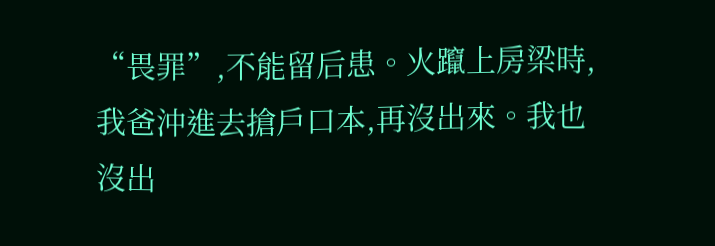“畏罪”,不能留后患。火躥上房梁時,我爸沖進去搶戶口本,再沒出來。我也沒出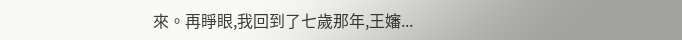來。再睜眼,我回到了七歲那年,王嬸...